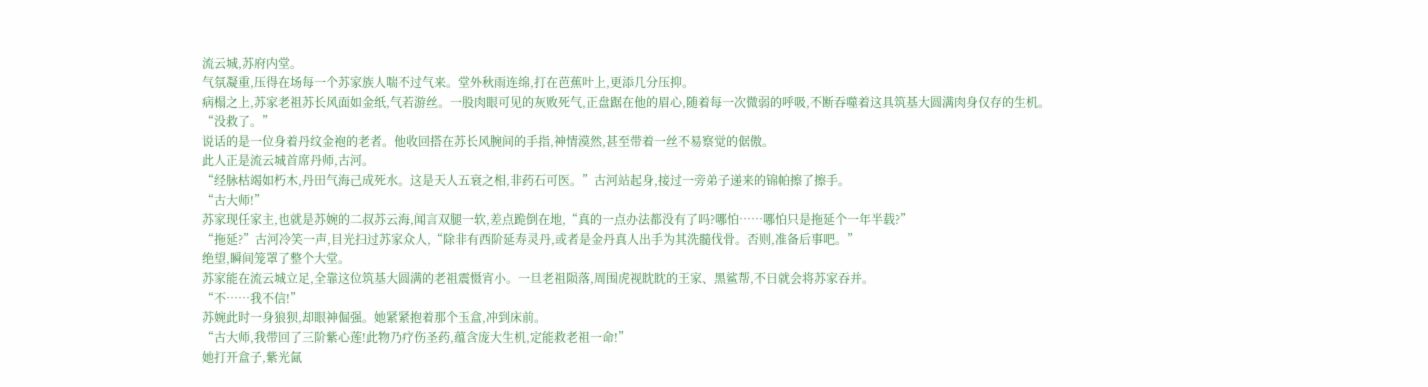流云城,苏府内堂。
气氛凝重,压得在场每一个苏家族人喘不过气来。堂外秋雨连绵,打在芭蕉叶上,更添几分压抑。
病榻之上,苏家老祖苏长风面如金纸,气若游丝。一股肉眼可见的灰败死气,正盘踞在他的眉心,随着每一次微弱的呼吸,不断吞噬着这具筑基大圆满肉身仅存的生机。
“没救了。”
说话的是一位身着丹纹金袍的老者。他收回搭在苏长风腕间的手指,神情漠然,甚至带着一丝不易察觉的倨傲。
此人正是流云城首席丹师,古河。
“经脉枯竭如朽木,丹田气海己成死水。这是天人五衰之相,非药石可医。”古河站起身,接过一旁弟子递来的锦帕擦了擦手。
“古大师!”
苏家现任家主,也就是苏婉的二叔苏云海,闻言双腿一软,差点跪倒在地,“真的一点办法都没有了吗?哪怕……哪怕只是拖延个一年半载?”
“拖延?”古河冷笑一声,目光扫过苏家众人,“除非有西阶延寿灵丹,或者是金丹真人出手为其洗髓伐骨。否则,准备后事吧。”
绝望,瞬间笼罩了整个大堂。
苏家能在流云城立足,全靠这位筑基大圆满的老祖震慑宵小。一旦老祖陨落,周围虎视眈眈的王家、黑鲨帮,不日就会将苏家吞并。
“不……我不信!”
苏婉此时一身狼狈,却眼神倔强。她紧紧抱着那个玉盒,冲到床前。
“古大师,我带回了三阶紫心莲!此物乃疗伤圣药,蕴含庞大生机,定能救老祖一命!”
她打开盒子,紫光氤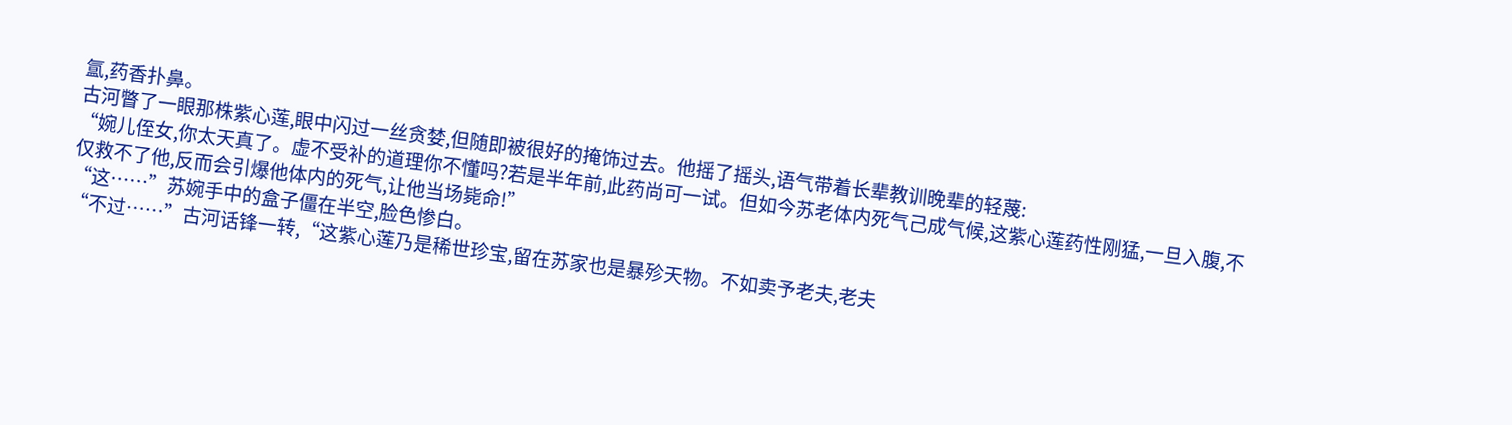氲,药香扑鼻。
古河瞥了一眼那株紫心莲,眼中闪过一丝贪婪,但随即被很好的掩饰过去。他摇了摇头,语气带着长辈教训晚辈的轻蔑:
“婉儿侄女,你太天真了。虚不受补的道理你不懂吗?若是半年前,此药尚可一试。但如今苏老体内死气己成气候,这紫心莲药性刚猛,一旦入腹,不仅救不了他,反而会引爆他体内的死气,让他当场毙命!”
“这……”苏婉手中的盒子僵在半空,脸色惨白。
“不过……”古河话锋一转,“这紫心莲乃是稀世珍宝,留在苏家也是暴殄天物。不如卖予老夫,老夫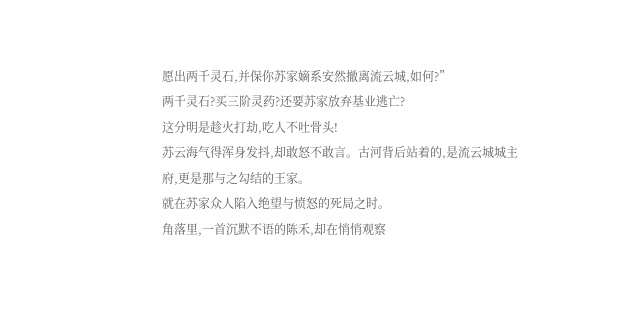愿出两千灵石,并保你苏家嫡系安然撤离流云城,如何?”
两千灵石?买三阶灵药?还要苏家放弃基业逃亡?
这分明是趁火打劫,吃人不吐骨头!
苏云海气得浑身发抖,却敢怒不敢言。古河背后站着的,是流云城城主府,更是那与之勾结的王家。
就在苏家众人陷入绝望与愤怒的死局之时。
角落里,一首沉默不语的陈禾,却在悄悄观察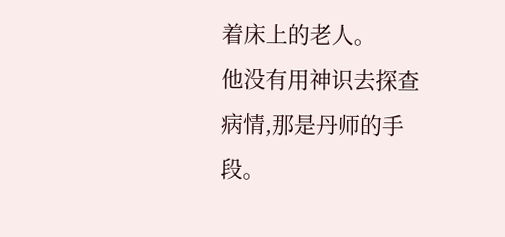着床上的老人。
他没有用神识去探查病情,那是丹师的手段。